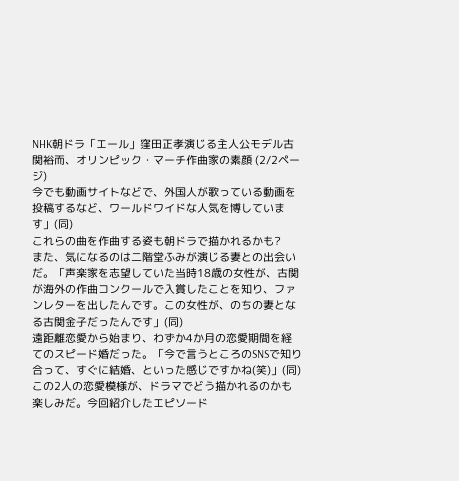NHK朝ドラ「エール」窪田正孝演じる主人公モデル古関裕而、オリンピック・マーチ作曲家の素顔 (2/2ページ)
今でも動画サイトなどで、外国人が歌っている動画を投稿するなど、ワールドワイドな人気を博しています」(同)
これらの曲を作曲する姿も朝ドラで描かれるかも?
また、気になるのは二階堂ふみが演じる妻との出会いだ。「声楽家を志望していた当時18歳の女性が、古関が海外の作曲コンクールで入賞したことを知り、ファンレターを出したんです。この女性が、のちの妻となる古関金子だったんです」(同)
遠距離恋愛から始まり、わずか4か月の恋愛期間を経てのスピード婚だった。「今で言うところのSNSで知り合って、すぐに結婚、といった感じですかね(笑)」(同)
この2人の恋愛模様が、ドラマでどう描かれるのかも楽しみだ。今回紹介したエピソード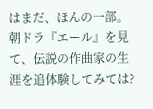はまだ、ほんの一部。朝ドラ『エール』を見て、伝説の作曲家の生涯を追体験してみては?